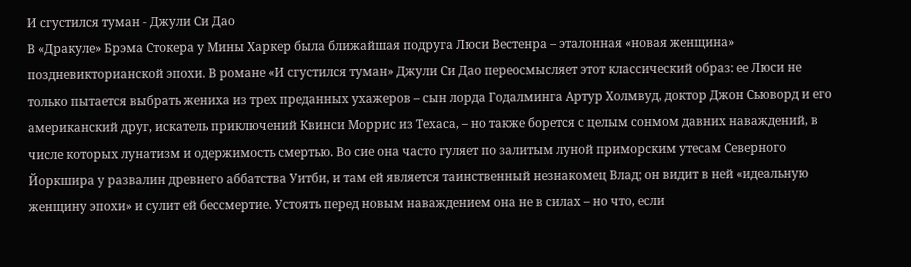И сгустился туман - Джули Си Дао
В «Дракуле» Брэма Стокера у Мины Харкер была ближайшая подруга Люси Вестенра – эталонная «новая женщина» поздневикторианской эпохи. В романе «И сгустился туман» Джули Си Дао переосмысляет этот классический образ: ее Люси не только пытается выбрать жениха из трех преданных ухажеров – сын лорда Годалминга Артур Холмвуд, доктор Джон Сьюворд и его американский друг, искатель приключений Квинси Моррис из Техаса, – но также борется с целым сонмом давних наваждений, в числе которых лунатизм и одержимость смертью. Во сие она часто гуляет по залитым луной приморским утесам Северного Йоркшира у развалин древнего аббатства Уитби, и там ей является таинственный незнакомец Влад; он видит в ней «идеальную женщину эпохи» и сулит ей бессмертие. Устоять перед новым наваждением она не в силах – но что, если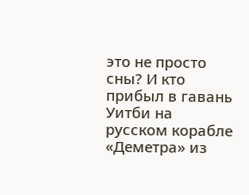это не просто сны? И кто прибыл в гавань Уитби на русском корабле «Деметра» из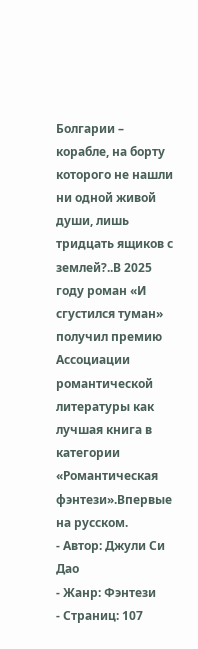Болгарии – корабле, на борту которого не нашли ни одной живой души, лишь тридцать ящиков с землей?..В 2025 году роман «И сгустился туман» получил премию Ассоциации романтической литературы как лучшая книга в категории «Романтическая фэнтези».Впервые на русском.
- Автор: Джули Си Дао
- Жанр: Фэнтези
- Страниц: 107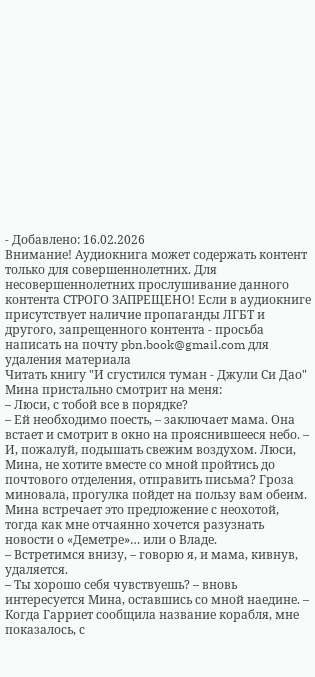- Добавлено: 16.02.2026
Внимание! Аудиокнига может содержать контент только для совершеннолетних. Для несовершеннолетних прослушивание данного контента СТРОГО ЗАПРЕЩЕНО! Если в аудиокниге присутствует наличие пропаганды ЛГБТ и другого, запрещенного контента - просьба написать на почту pbn.book@gmail.com для удаления материала
Читать книгу "И сгустился туман - Джули Си Дао"
Мина пристально смотрит на меня:
– Люси, с тобой все в порядке?
– Ей необходимо поесть, – заключает мама. Она встает и смотрит в окно на прояснившееся небо. – И, пожалуй, подышать свежим воздухом. Люси, Мина, не хотите вместе со мной пройтись до почтового отделения, отправить письма? Гроза миновала, прогулка пойдет на пользу вам обеим.
Мина встречает это предложение с неохотой, тогда как мне отчаянно хочется разузнать новости о «Деметре»… или о Владе.
– Встретимся внизу, – говорю я, и мама, кивнув, удаляется.
– Ты хорошо себя чувствуешь? – вновь интересуется Мина, оставшись со мной наедине. – Когда Гарриет сообщила название корабля, мне показалось, с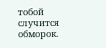тобой случится обморок.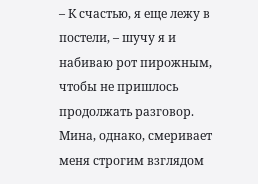– К счастью, я еще лежу в постели, – шучу я и набиваю рот пирожным, чтобы не пришлось продолжать разговор.
Мина, однако, смеривает меня строгим взглядом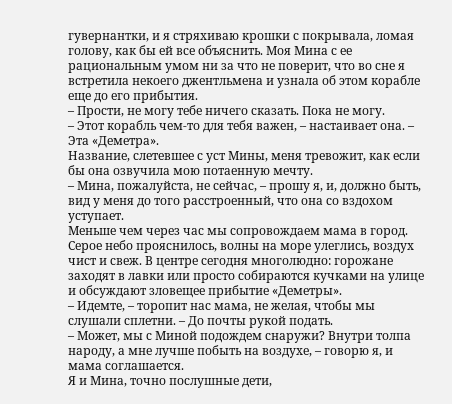гувернантки, и я стряхиваю крошки с покрывала, ломая голову, как бы ей все объяснить. Моя Мина с ее рациональным умом ни за что не поверит, что во сне я встретила некоего джентльмена и узнала об этом корабле еще до его прибытия.
– Прости, не могу тебе ничего сказать. Пока не могу.
– Этот корабль чем-то для тебя важен, – настаивает она. – Эта «Деметра».
Название, слетевшее с уст Мины, меня тревожит, как если бы она озвучила мою потаенную мечту.
– Мина, пожалуйста, не сейчас, – прошу я, и, должно быть, вид у меня до того расстроенный, что она со вздохом уступает.
Меньше чем через час мы сопровождаем мама в город. Серое небо прояснилось, волны на море улеглись, воздух чист и свеж. В центре сегодня многолюдно: горожане заходят в лавки или просто собираются кучками на улице и обсуждают зловещее прибытие «Деметры».
– Идемте, – торопит нас мама, не желая, чтобы мы слушали сплетни. – До почты рукой подать.
– Может, мы с Миной подождем снаружи? Внутри толпа народу, а мне лучше побыть на воздухе, – говорю я, и мама соглашается.
Я и Мина, точно послушные дети,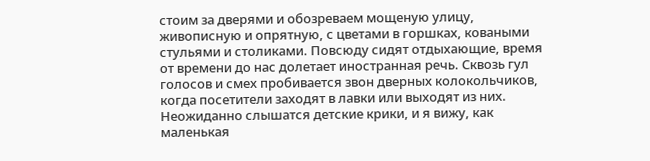стоим за дверями и обозреваем мощеную улицу, живописную и опрятную, с цветами в горшках, коваными стульями и столиками. Повсюду сидят отдыхающие, время от времени до нас долетает иностранная речь. Сквозь гул голосов и смех пробивается звон дверных колокольчиков, когда посетители заходят в лавки или выходят из них. Неожиданно слышатся детские крики, и я вижу, как маленькая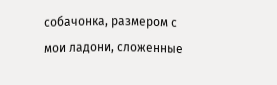собачонка, размером с мои ладони, сложенные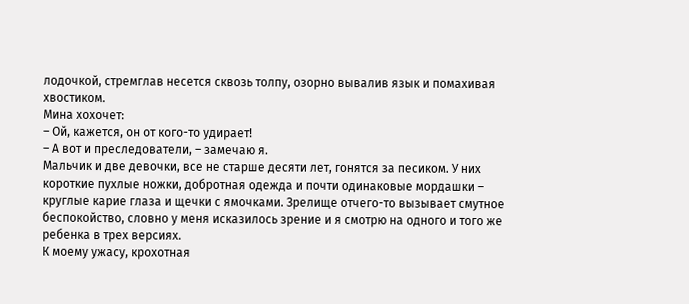лодочкой, стремглав несется сквозь толпу, озорно вывалив язык и помахивая хвостиком.
Мина хохочет:
– Ой, кажется, он от кого-то удирает!
– А вот и преследователи, – замечаю я.
Мальчик и две девочки, все не старше десяти лет, гонятся за песиком. У них короткие пухлые ножки, добротная одежда и почти одинаковые мордашки – круглые карие глаза и щечки с ямочками. Зрелище отчего-то вызывает смутное беспокойство, словно у меня исказилось зрение и я смотрю на одного и того же ребенка в трех версиях.
К моему ужасу, крохотная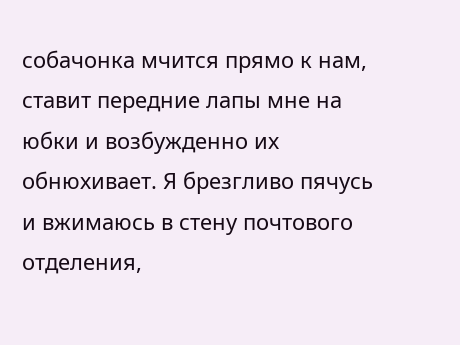собачонка мчится прямо к нам, ставит передние лапы мне на юбки и возбужденно их обнюхивает. Я брезгливо пячусь и вжимаюсь в стену почтового отделения,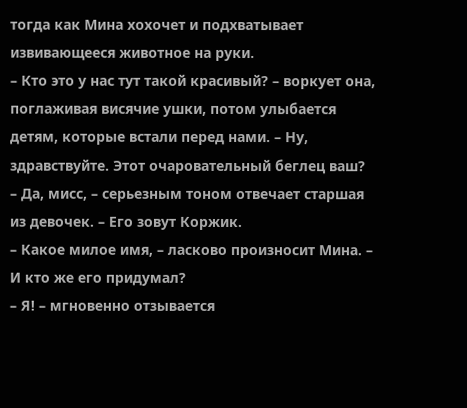тогда как Мина хохочет и подхватывает извивающееся животное на руки.
– Кто это у нас тут такой красивый? – воркует она, поглаживая висячие ушки, потом улыбается детям, которые встали перед нами. – Ну, здравствуйте. Этот очаровательный беглец ваш?
– Да, мисс, – серьезным тоном отвечает старшая из девочек. – Его зовут Коржик.
– Какое милое имя, – ласково произносит Мина. – И кто же его придумал?
– Я! – мгновенно отзывается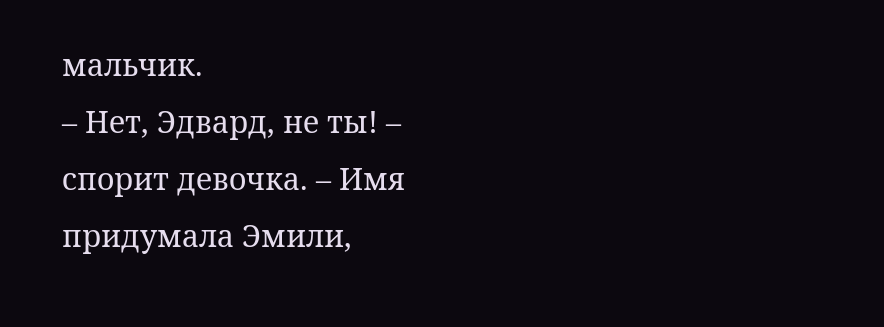мальчик.
– Нет, Эдвард, не ты! – спорит девочка. – Имя придумала Эмили,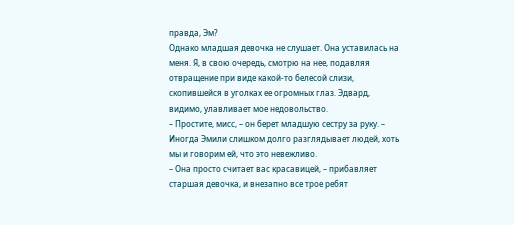правда, Эм?
Однако младшая девочка не слушает. Она уставилась на меня. Я, в свою очередь, смотрю на нее, подавляя отвращение при виде какой-то белесой слизи, скопившейся в уголках ее огромных глаз. Эдвард, видимо, улавливает мое недовольство.
– Простите, мисс, – он берет младшую сестру за руку. – Иногда Эмили слишком долго разглядывает людей, хоть мы и говорим ей, что это невежливо.
– Она просто считает вас красавицей, – прибавляет старшая девочка, и внезапно все трое ребят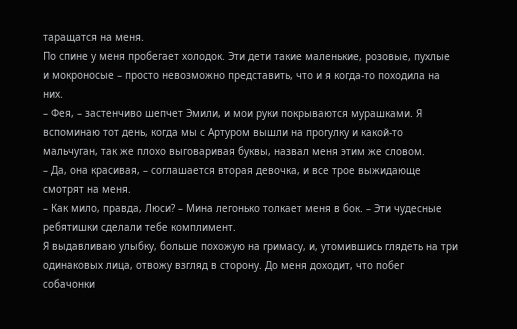таращатся на меня.
По спине у меня пробегает холодок. Эти дети такие маленькие, розовые, пухлые и мокроносые – просто невозможно представить, что и я когда-то походила на них.
– Фея, – застенчиво шепчет Эмили, и мои руки покрываются мурашками. Я вспоминаю тот день, когда мы с Артуром вышли на прогулку и какой-то мальчуган, так же плохо выговаривая буквы, назвал меня этим же словом.
– Да, она красивая, – соглашается вторая девочка, и все трое выжидающе смотрят на меня.
– Как мило, правда, Люси? – Мина легонько толкает меня в бок. – Эти чудесные ребятишки сделали тебе комплимент.
Я выдавливаю улыбку, больше похожую на гримасу, и, утомившись глядеть на три одинаковых лица, отвожу взгляд в сторону. До меня доходит, что побег собачонки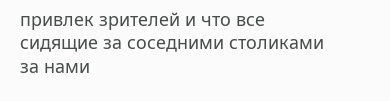привлек зрителей и что все сидящие за соседними столиками за нами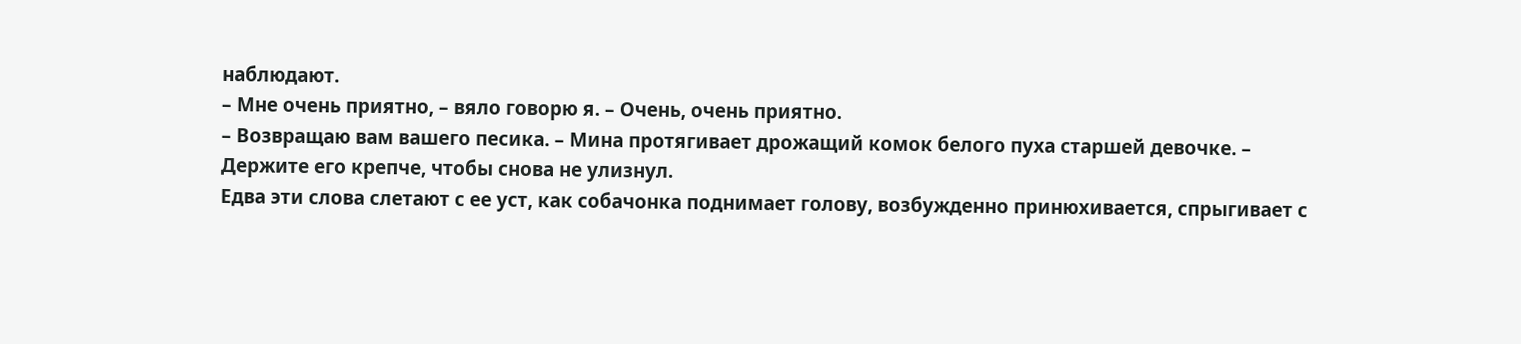наблюдают.
– Мне очень приятно, – вяло говорю я. – Очень, очень приятно.
– Возвращаю вам вашего песика. – Мина протягивает дрожащий комок белого пуха старшей девочке. – Держите его крепче, чтобы снова не улизнул.
Едва эти слова слетают с ее уст, как собачонка поднимает голову, возбужденно принюхивается, спрыгивает с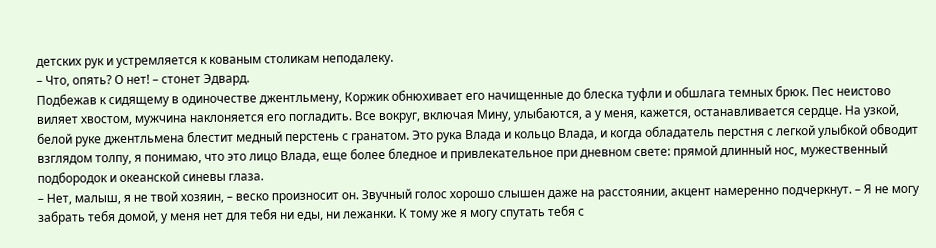детских рук и устремляется к кованым столикам неподалеку.
– Что, опять? О нет! – стонет Эдвард.
Подбежав к сидящему в одиночестве джентльмену, Коржик обнюхивает его начищенные до блеска туфли и обшлага темных брюк. Пес неистово виляет хвостом, мужчина наклоняется его погладить. Все вокруг, включая Мину, улыбаются, а у меня, кажется, останавливается сердце. На узкой, белой руке джентльмена блестит медный перстень с гранатом. Это рука Влада и кольцо Влада, и когда обладатель перстня с легкой улыбкой обводит взглядом толпу, я понимаю, что это лицо Влада, еще более бледное и привлекательное при дневном свете: прямой длинный нос, мужественный подбородок и океанской синевы глаза.
– Нет, малыш, я не твой хозяин, – веско произносит он. Звучный голос хорошо слышен даже на расстоянии, акцент намеренно подчеркнут. – Я не могу забрать тебя домой, у меня нет для тебя ни еды, ни лежанки. К тому же я могу спутать тебя с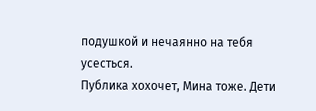подушкой и нечаянно на тебя усесться.
Публика хохочет, Мина тоже. Дети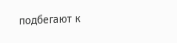подбегают к